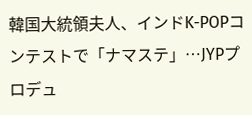韓国大統領夫人、インドK-POPコンテストで「ナマステ」…JYPプロデュ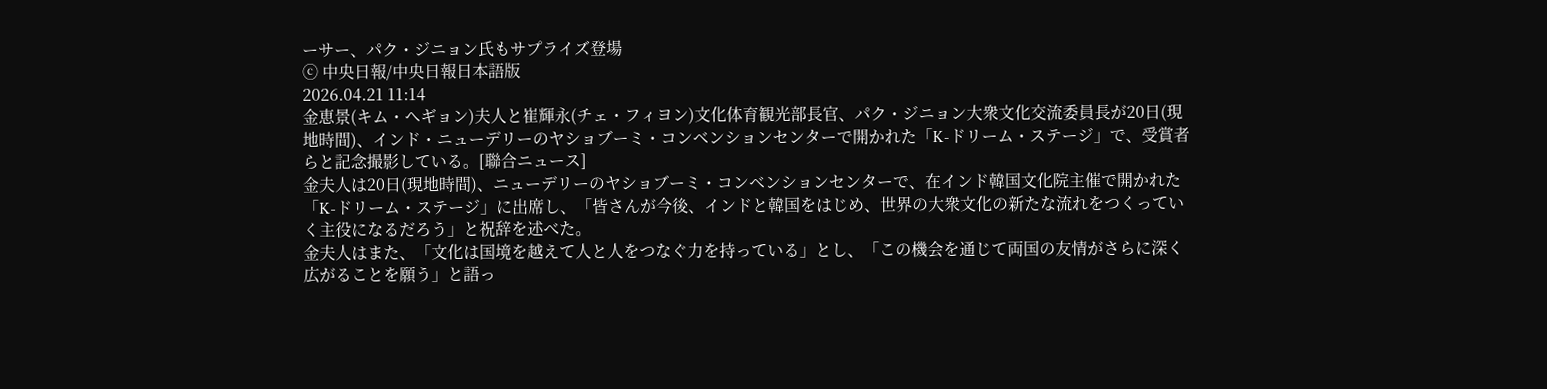ーサー、パク・ジニョン氏もサプライズ登場
ⓒ 中央日報/中央日報日本語版
2026.04.21 11:14
金恵景(キム・ヘギョン)夫人と崔輝永(チェ・フィヨン)文化体育観光部長官、パク・ジニョン大衆文化交流委員長が20日(現地時間)、インド・ニューデリーのヤショブーミ・コンベンションセンターで開かれた「K-ドリーム・ステージ」で、受賞者らと記念撮影している。[聯合ニュース]
金夫人は20日(現地時間)、ニューデリーのヤショブーミ・コンベンションセンターで、在インド韓国文化院主催で開かれた「K-ドリーム・ステージ」に出席し、「皆さんが今後、インドと韓国をはじめ、世界の大衆文化の新たな流れをつくっていく主役になるだろう」と祝辞を述べた。
金夫人はまた、「文化は国境を越えて人と人をつなぐ力を持っている」とし、「この機会を通じて両国の友情がさらに深く広がることを願う」と語っ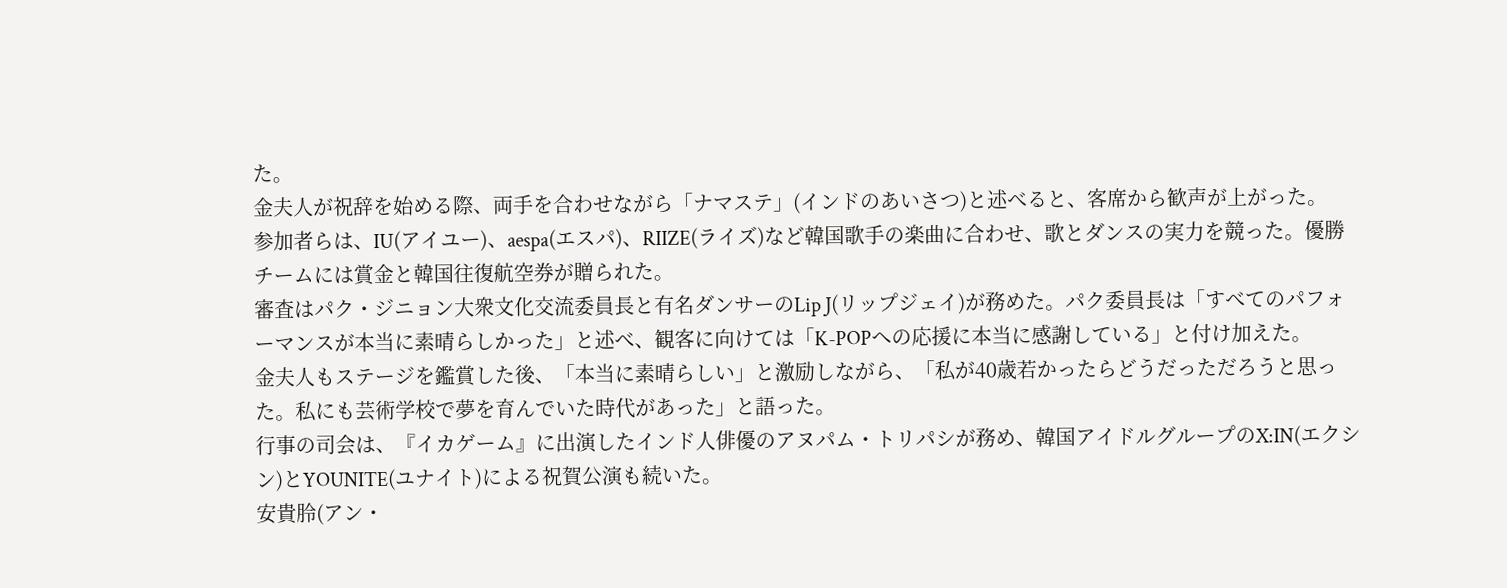た。
金夫人が祝辞を始める際、両手を合わせながら「ナマステ」(インドのあいさつ)と述べると、客席から歓声が上がった。
参加者らは、IU(アイユー)、aespa(エスパ)、RIIZE(ライズ)など韓国歌手の楽曲に合わせ、歌とダンスの実力を競った。優勝チームには賞金と韓国往復航空券が贈られた。
審査はパク・ジニョン大衆文化交流委員長と有名ダンサーのLip J(リップジェイ)が務めた。パク委員長は「すべてのパフォーマンスが本当に素晴らしかった」と述べ、観客に向けては「K-POPへの応援に本当に感謝している」と付け加えた。
金夫人もステージを鑑賞した後、「本当に素晴らしい」と激励しながら、「私が40歳若かったらどうだっただろうと思った。私にも芸術学校で夢を育んでいた時代があった」と語った。
行事の司会は、『イカゲーム』に出演したインド人俳優のアヌパム・トリパシが務め、韓国アイドルグループのX:IN(エクシン)とYOUNITE(ユナイト)による祝賀公演も続いた。
安貴朎(アン・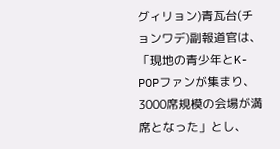グィリョン)青瓦台(チョンワデ)副報道官は、「現地の青少年とK-POPファンが集まり、3000席規模の会場が満席となった」とし、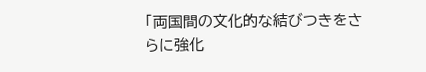「両国間の文化的な結びつきをさらに強化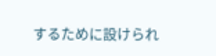するために設けられ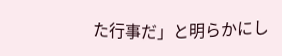た行事だ」と明らかにし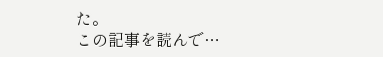た。
この記事を読んで…